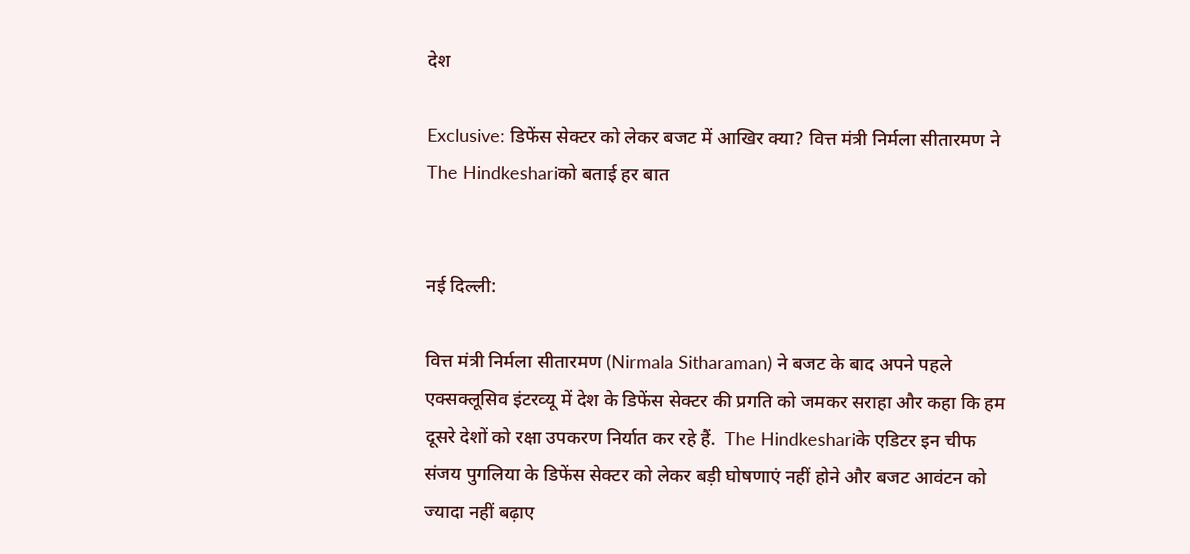देश

Exclusive: डिफेंस सेक्‍टर को लेकर बजट में आखिर क्‍या? वित्त मंत्री निर्मला सीतारमण ने The Hindkeshariको बताई हर बात


नई दिल्‍ली:

वित्त मंत्री निर्मला सीतारमण (Nirmala Sitharaman) ने बजट के बाद अपने पहले एक्‍सक्‍लूसिव इंटरव्‍यू में देश के डिफेंस सेक्‍टर की प्रगति को जमकर सराहा और कहा कि हम दूसरे देशों को रक्षा उपकरण निर्यात कर रहे हैं.  The Hindkeshariके एडिटर इन चीफ संजय पुगलिया के डिफेंस सेक्‍टर को लेकर बड़ी घोषणाएं नहीं होने और बजट आवंटन को ज्‍यादा नहीं बढ़ाए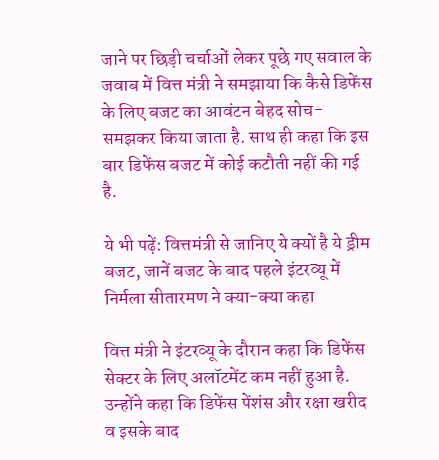जाने पर छिड़ी चर्चाओं लेकर पूछे गए सवाल के जवाब में वित्त मंत्री ने समझाया कि कैसे डिफेंस के लिए बजट का आवंटन बेहद सोच-समझकर किया जाता है. साथ ही कहा कि इस बार डिफेंस बजट में कोई कटौती नहीं की गई है.

ये भी पढ़ें: वित्तमंत्री से जानिए ये क्यों है ये ड्रीम बजट, जानें बजट के बाद पहले इंटरव्यू में निर्मला सीतारमण ने क्या-क्या कहा

वित्त मंत्री ने इंटरव्‍यू के दौरान कहा कि डिफेंस सेक्‍टर के लिए अलॉटमेंट कम नहीं हुआ है. उन्‍होंने कहा कि डिफेंस पेंशंस और रक्षा खरीद व इसके बाद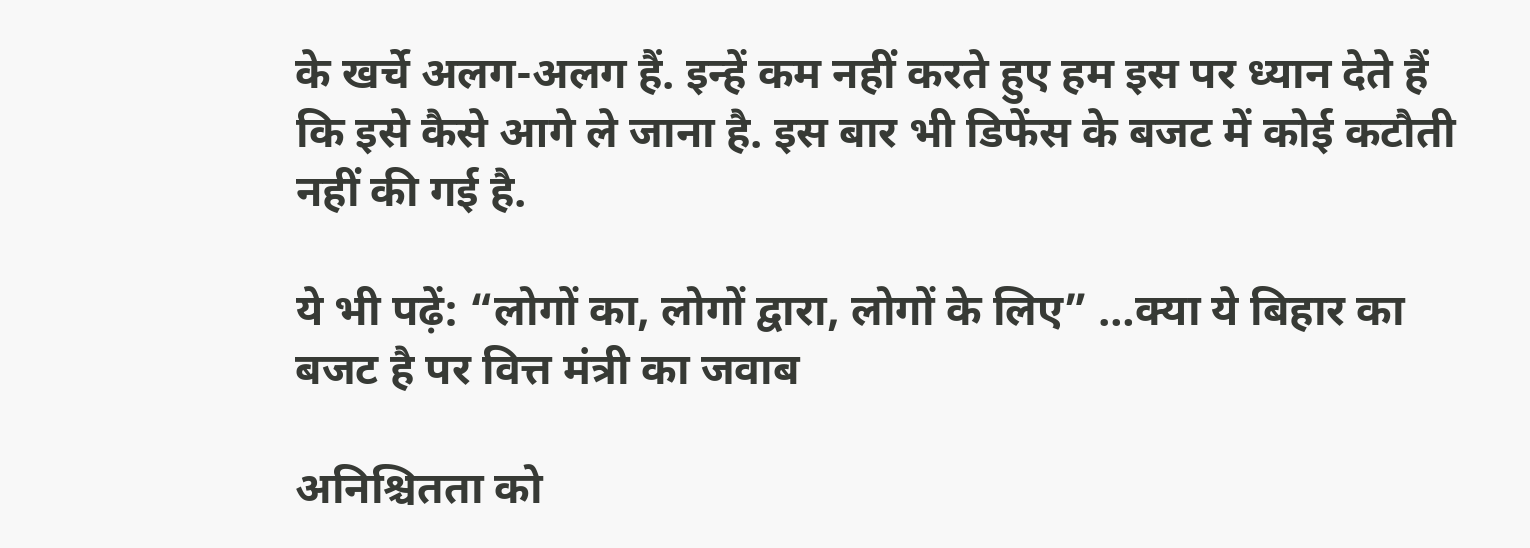के खर्चे अलग-अलग हैं. इन्‍हें कम नहीं करते हुए हम इस पर ध्‍यान देते हैं कि इसे कैसे आगे ले जाना है. इस बार भी डिफेंस के बजट में कोई कटौती नहीं की गई है.

ये भी पढ़ें: “लोगों का, लोगों द्वारा, लोगों के लिए” …क्या ये बिहार का बजट है पर वित्त मंत्री का जवाब

अनिश्चितता को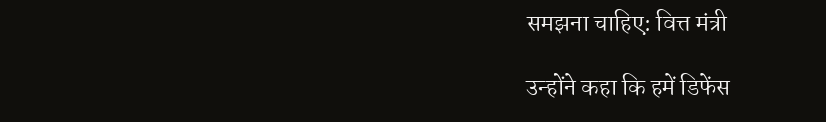समझना चाहिए: वित्त मंत्री

उन्‍होंने कहा कि हमें डिफेंस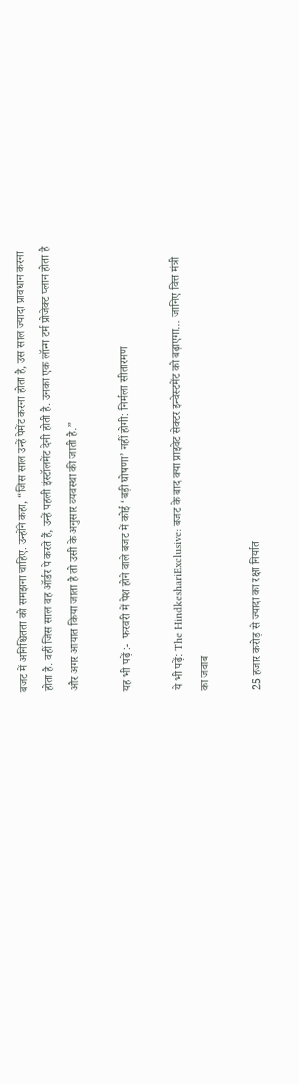बजट में अनिश्चितता को समझना चाहिए. उन्‍होंने कहा, “जिस साल उन्‍हें पेमेंट करना होता है, उस साल ज्‍यादा प्रावधान करना होता है. वहीं जिस साल वह ऑर्डर पे करते हैं, उन्‍हें पहली इंस्‍टॉलमेंट देनी होती है. उनका एक लॉन्‍ग टर्म प्रोजेक्‍ट प्‍लान होता है और अगर आयात किया जाता है तो उसी के अनुसार व्‍यवस्‍था की जाती है.”

यह भी पढ़ें :-  फरवरी में पेश होने वाले बजट में कोई ‘बड़ी घोषणा’ नहीं होगी: निर्मला सीतारमण

ये भी पढ़ें: The HindkeshariExclusive: बजट के बाद क्या प्राइवेट सेक्टर इन्वेस्टमेंट को बढ़ाएगा… जानिए वित्त मंत्री का जवाब

25 हजार करोड़ से ज्‍यादा का रक्षा निर्यात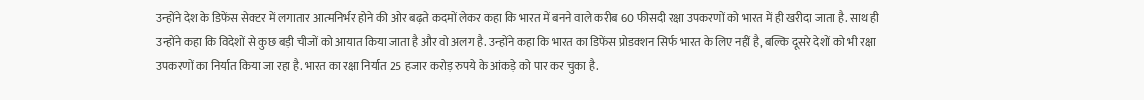उन्‍होंने देश के डिफेंस सेक्‍टर में लगातार आत्‍मनिर्भर होने की ओर बढ़ते कदमों लेकर कहा कि भारत में बनने वाले करीब 60 फीसदी रक्षा उपकरणों को भारत में ही खरीदा जाता है. साथ ही उन्‍होंने कहा कि विदेशों से कुछ बड़ी चीजों को आयात किया जाता है और वो अलग है. उन्‍होंने कहा कि भारत का डिफेंस प्रोडक्‍शन सिर्फ भारत के लिए नहीं है, बल्कि दूसरे देशों को भी रक्षा उपकरणों का निर्यात किया जा रहा है. भारत का रक्षा निर्यात 25 हजार करोड़ रुपये के आंकड़े को पार कर चुका है.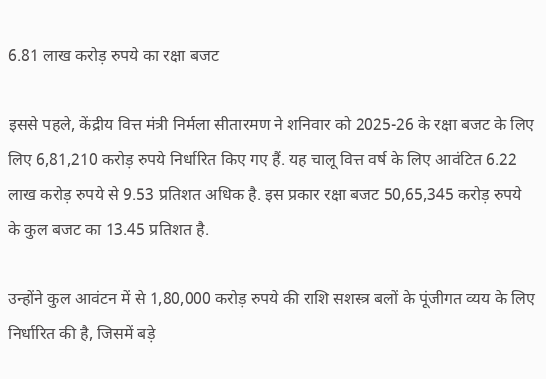6.81 लाख करोड़ रुपये का रक्षा बजट

इससे पहले, केंद्रीय वित्त मंत्री निर्मला सीतारमण ने शनिवार को 2025-26 के रक्षा बजट के लिए लिए 6,81,210 करोड़ रुपये निर्धारित किए गए हैं. यह चालू वित्त वर्ष के लिए आवंटित 6.22 लाख करोड़ रुपये से 9.53 प्रतिशत अधिक है. इस प्रकार रक्षा बजट 50,65,345 करोड़ रुपये के कुल बजट का 13.45 प्रतिशत है.

उन्‍होंने कुल आवंटन में से 1,80,000 करोड़ रुपये की राशि सशस्त्र बलों के पूंजीगत व्यय के लिए निर्धारित की है, जिसमें बड़े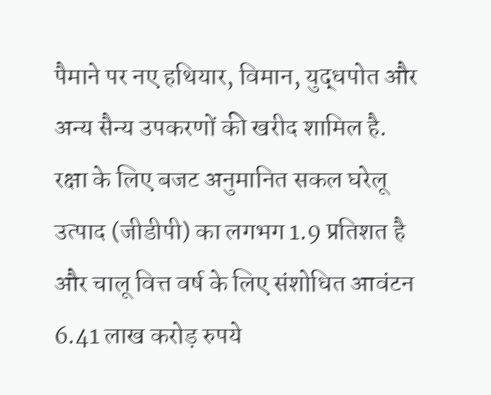पैमाने पर नए हथियार, विमान, युद्धपोत और अन्य सैन्य उपकरणों की खरीद शामिल है. रक्षा के लिए बजट अनुमानित सकल घरेलू उत्पाद (जीडीपी) का लगभग 1.9 प्रतिशत है और चालू वित्त वर्ष के लिए संशोधित आवंटन 6.41 लाख करोड़ रुपये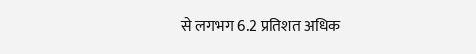से लगभग 6.2 प्रतिशत अधिक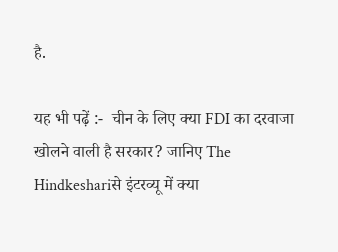है.

यह भी पढ़ें :-  चीन के लिए क्या FDI का दरवाजा खोलने वाली है सरकार? जानिए The Hindkeshariसे इंटरव्यू में क्या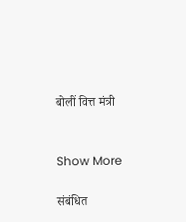बोलीं वित्त मंत्री


Show More

संबंधित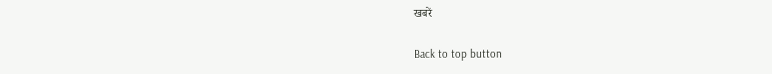खबरें

Back to top button